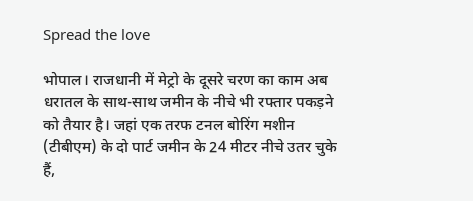Spread the love

भोपाल। राजधानी में मेट्रो के दूसरे चरण का काम अब धरातल के साथ-साथ जमीन के नीचे भी रफ्तार पकड़ने को तैयार है। जहां एक तरफ टनल बोरिंग मशीन (टीबीएम) के दो पार्ट जमीन के 24 मीटर नीचे उतर चुके हैं,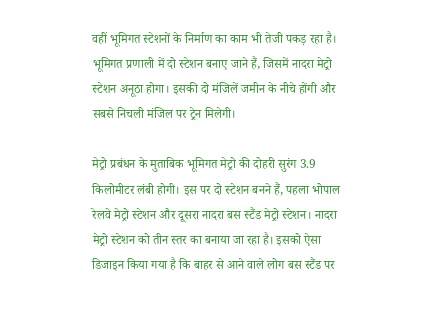वहीं भूमिगत स्टेशनों के निर्माण का काम भी तेजी पकड़ रहा है। भूमिगत प्रणाली में दो स्टेशन बनाए जाने हैं, जिसमें नादरा मेट्रो स्टेशन अनूठा होगा। इसकी दो मंजिलें जमीन के नीचे होंगी और सबसे निचली मंजिल पर ट्रेन मिलेगी।

मेट्रो प्रबंधन के मुताबिक भूमिगत मेट्रो की दोहरी सुरंग 3.9 किलोमीटर लंबी होगी। इस पर दो स्टेशन बनने हैं, पहला भोपाल रेलवे मेट्रो स्टेशन और दूसरा नादरा बस स्टैंड मेट्रो स्टेशन। नादरा मेट्रो स्टेशन को तीन स्तर का बनाया जा रहा है। इसको ऐसा डिजाइन किया गया है कि बाहर से आने वाले लोग बस स्टैंड पर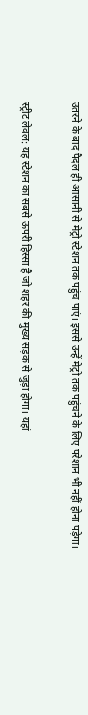उतरने के बाद पैदल ही आसानी से मेट्रो स्टेशन तक पहुंच पाएं। इससे उन्हें मेट्रो तक पहुंचने के लिए परेशान भी नहीं होना पड़ेगा।

स्ट्रीट लेवल: यह स्टेशन का सबसे ऊपरी हिस्सा है जो शहर की मुख्य सड़क से जुड़ा होगा। यहां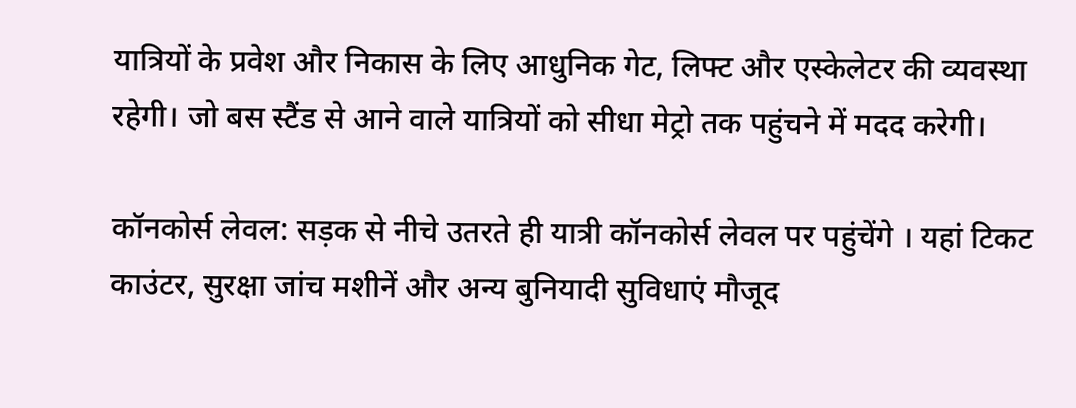यात्रियों के प्रवेश और निकास के लिए आधुनिक गेट, लिफ्ट और एस्केलेटर की व्यवस्था रहेगी। जो बस स्टैंड से आने वाले यात्रियों को सीधा मेट्रो तक पहुंचने में मदद करेगी।

कॉनकोर्स लेवल: सड़क से नीचे उतरते ही यात्री कॉनकोर्स लेवल पर पहुंचेंगे । यहां टिकट काउंटर, सुरक्षा जांच मशीनें और अन्य बुनियादी सुविधाएं मौजूद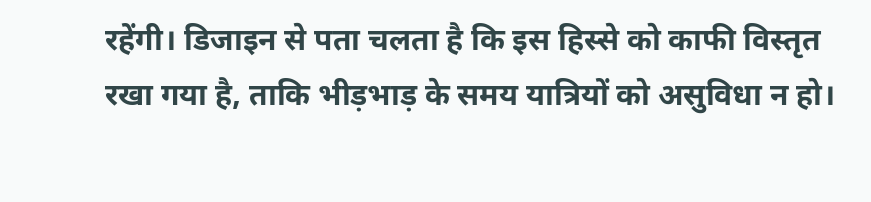रहेंगी। डिजाइन से पता चलता है कि इस हिस्से को काफी विस्तृत रखा गया है, ताकि भीड़भाड़ के समय यात्रियों को असुविधा न हो।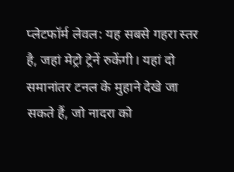प्लेटफॉर्म लेवल: यह सबसे गहरा स्तर है, जहां मेट्रो ट्रेनें रुकेंगी। यहां दो समानांतर टनल के मुहाने देखे जा सकते हैं, जो नादरा को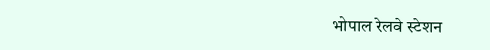भोपाल रेलवे स्टेशन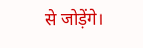से जोड़ेंगे।